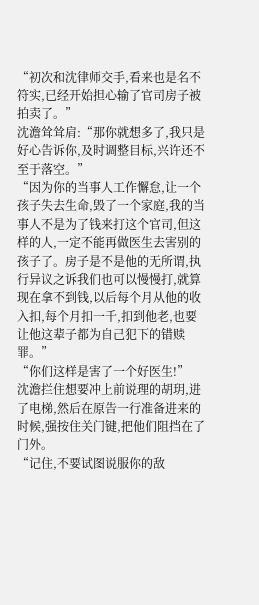“初次和沈律师交手,看来也是名不符实,已经开始担心输了官司房子被拍卖了。”
沈澹耸耸肩:“那你就想多了,我只是好心告诉你,及时调整目标,兴许还不至于落空。”
“因为你的当事人工作懈怠,让一个孩子失去生命,毁了一个家庭,我的当事人不是为了钱来打这个官司,但这样的人,一定不能再做医生去害别的孩子了。房子是不是他的无所谓,执行异议之诉我们也可以慢慢打,就算现在拿不到钱,以后每个月从他的收入扣,每个月扣一千,扣到他老,也要让他这辈子都为自己犯下的错赎罪。”
“你们这样是害了一个好医生!”
沈澹拦住想要冲上前说理的胡玥,进了电梯,然后在原告一行准备进来的时候,强按住关门键,把他们阻挡在了门外。
“记住,不要试图说服你的敌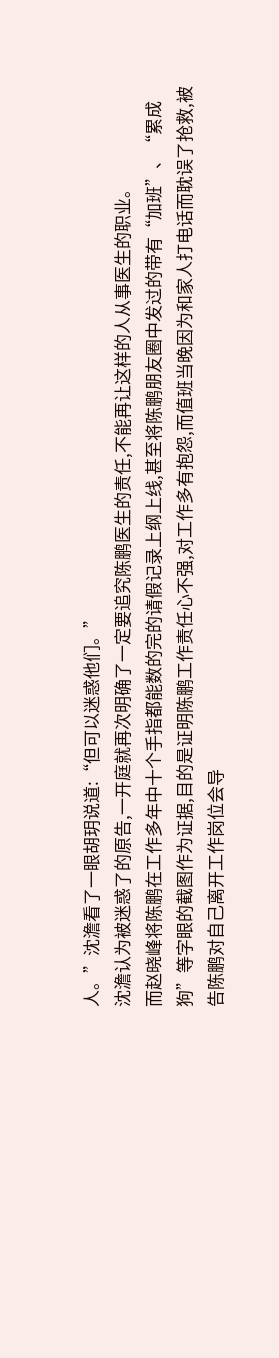人。”沈澹看了一眼胡玥说道:“但可以迷惑他们。”
沈澹认为被迷惑了的原告,一开庭就再次明确了一定要追究陈鹏医生的责任,不能再让这样的人从事医生的职业。
而赵晓峰将陈鹏在工作多年中十个手指都能数的完的请假记录上纲上线,甚至将陈鹏朋友圈中发过的带有“加班”、“累成狗”等字眼的截图作为证据,目的是证明陈鹏工作责任心不强,对工作多有抱怨,而值班当晚因为和家人打电话而耽误了抢救,被告陈鹏对自己离开工作岗位会导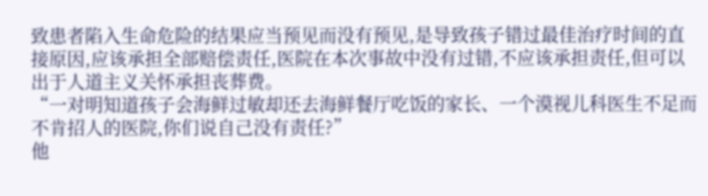致患者陷入生命危险的结果应当预见而没有预见,是导致孩子错过最佳治疗时间的直接原因,应该承担全部赔偿责任,医院在本次事故中没有过错,不应该承担责任,但可以出于人道主义关怀承担丧葬费。
“一对明知道孩子会海鲜过敏却还去海鲜餐厅吃饭的家长、一个漠视儿科医生不足而不肯招人的医院,你们说自己没有责任?”
他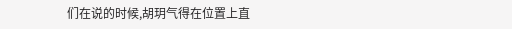们在说的时候,胡玥气得在位置上直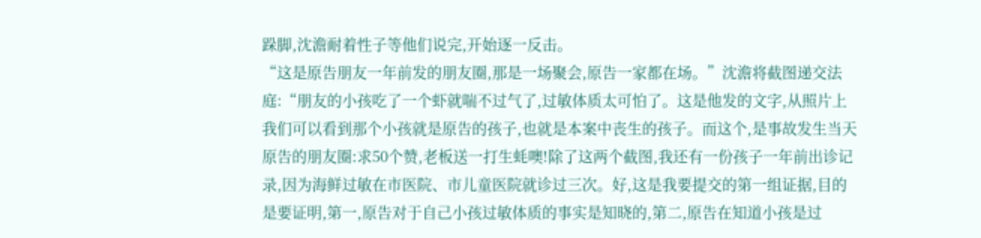跺脚,沈澹耐着性子等他们说完,开始逐一反击。
“这是原告朋友一年前发的朋友圈,那是一场聚会,原告一家都在场。”沈澹将截图递交法庭:“朋友的小孩吃了一个虾就喘不过气了,过敏体质太可怕了。这是他发的文字,从照片上我们可以看到那个小孩就是原告的孩子,也就是本案中丧生的孩子。而这个,是事故发生当天原告的朋友圈:求50个赞,老板送一打生蚝噢!除了这两个截图,我还有一份孩子一年前出诊记录,因为海鲜过敏在市医院、市儿童医院就诊过三次。好,这是我要提交的第一组证据,目的是要证明,第一,原告对于自己小孩过敏体质的事实是知晓的,第二,原告在知道小孩是过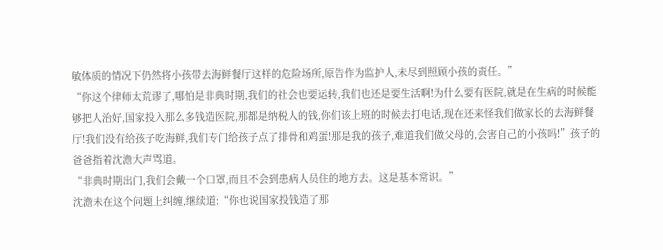敏体质的情况下仍然将小孩带去海鲜餐厅这样的危险场所,原告作为监护人,未尽到照顾小孩的责任。”
“你这个律师太荒谬了,哪怕是非典时期,我们的社会也要运转,我们也还是要生活啊!为什么要有医院,就是在生病的时候能够把人治好,国家投入那么多钱造医院,那都是纳税人的钱,你们该上班的时候去打电话,现在还来怪我们做家长的去海鲜餐厅!我们没有给孩子吃海鲜,我们专门给孩子点了排骨和鸡蛋!那是我的孩子,难道我们做父母的,会害自己的小孩吗!”孩子的爸爸指着沈澹大声骂道。
“非典时期出门,我们会戴一个口罩,而且不会到患病人员住的地方去。这是基本常识。”
沈澹未在这个问题上纠缠,继续道:“你也说国家投钱造了那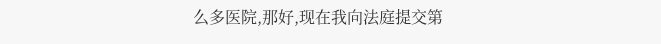么多医院,那好,现在我向法庭提交第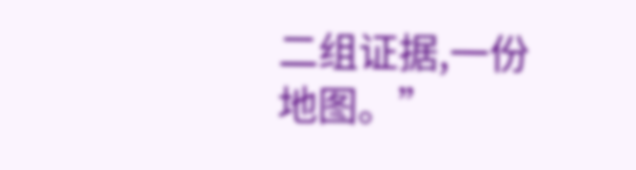二组证据,一份地图。”